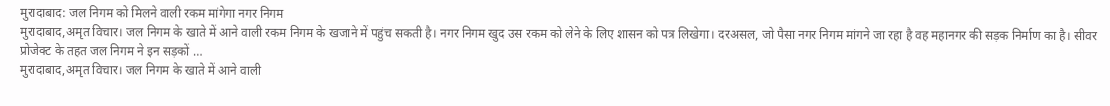मुरादाबाद: जल निगम को मिलने वाली रकम मांगेगा नगर निगम
मुरादाबाद,अमृत विचार। जल निगम के खाते में आने वाली रकम निगम के खजाने में पहुंच सकती है। नगर निगम खुद उस रकम को लेने के लिए शासन को पत्र लिखेगा। दरअसल, जो पैसा नगर निगम मांगने जा रहा है वह महानगर की सड़क निर्माण का है। सीवर प्रोजेक्ट के तहत जल निगम ने इन सड़कों …
मुरादाबाद,अमृत विचार। जल निगम के खाते में आने वाली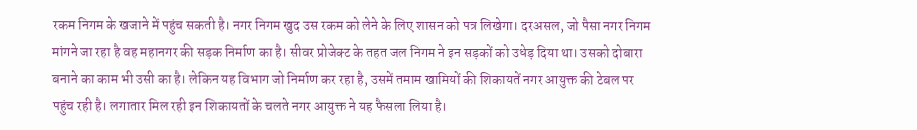रकम निगम के खजाने में पहुंच सकती है। नगर निगम खुद उस रकम को लेने के लिए शासन को पत्र लिखेगा। दरअसल, जो पैसा नगर निगम मांगने जा रहा है वह महानगर की सड़क निर्माण का है। सीवर प्रोजेक्ट के तहत जल निगम ने इन सड़कों को उधेड़ दिया था। उसको दोबारा बनाने का काम भी उसी का है। लेकिन यह विभाग जो निर्माण कर रहा है, उसमें तमाम खामियों की शिकायतें नगर आयुक्त की टेबल पर पहुंच रही है। लगातार मिल रही इन शिकायतों के चलते नगर आयुक्त ने यह फैसला लिया है।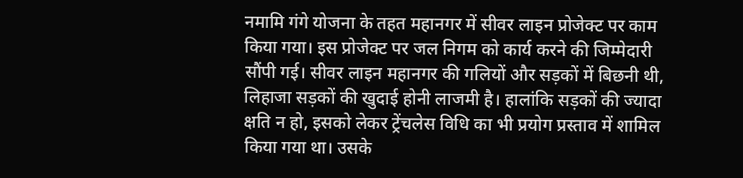नमामि गंगे योजना के तहत महानगर में सीवर लाइन प्रोजेक्ट पर काम किया गया। इस प्रोजेक्ट पर जल निगम को कार्य करने की जिम्मेदारी सौंपी गई। सीवर लाइन महानगर की गलियों और सड़कों में बिछनी थी, लिहाजा सड़कों की खुदाई होनी लाजमी है। हालांकि सड़कों की ज्यादा क्षति न हो, इसको लेकर ट्रेंचलेस विधि का भी प्रयोग प्रस्ताव में शामिल किया गया था। उसके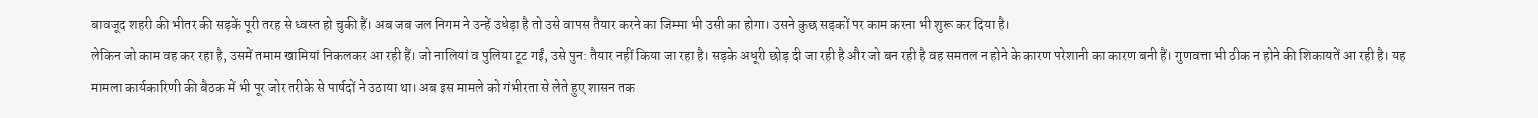बावजूद शहरी की भीतर की सड़कें पूरी तरह से ध्वस्त हो चुकी हैं। अब जब जल निगम ने उन्हें उधेड़ा है तो उसे वापस तैयार करने का जिम्मा भी उसी का होगा। उसने कुछ सड़कों पर काम करना भी शुरू कर दिया है।
लेकिन जो काम वह कर रहा है, उसमें तमाम खामियां निकलकर आ रही हैं। जो नालियां व पुलिया टूट गईं, उसे पुन: तैयार नहीं किया जा रहा है। सड़के अधूरी छोड़ दी जा रही है और जो बन रही है वह समतल न होने के कारण परेशानी का कारण बनी हैं। गुणवत्ता भी ठीक न होने की शिकायतें आ रही है। यह मामला कार्यकारिणी की बैठक में भी पूर जोर तरीके से पार्षदों ने उठाया था। अब इस मामले को गंभीरता से लेते हुए शासन तक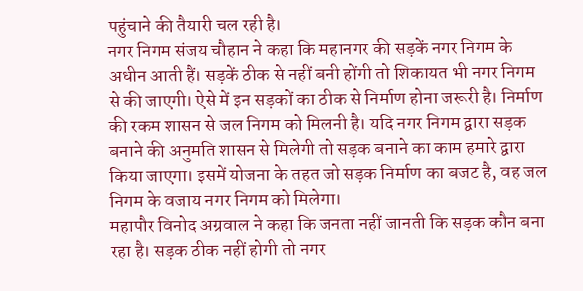पहुंचाने की तैयारी चल रही है।
नगर निगम संजय चौहान ने कहा कि महानगर की सड़कें नगर निगम के अधीन आती हैं। सड़कें ठीक से नहीं बनी होंगी तो शिकायत भी नगर निगम से की जाएगी। ऐसे में इन सड़कों का ठीक से निर्माण होना जरूरी है। निर्माण की रकम शासन से जल निगम को मिलनी है। यदि नगर निगम द्वारा सड़क बनाने की अनुमति शासन से मिलेगी तो सड़क बनाने का काम हमारे द्वारा किया जाएगा। इसमें योजना के तहत जो सड़क निर्माण का बजट है, वह जल निगम के वजाय नगर निगम को मिलेगा।
महापौर विनोद अग्रवाल ने कहा कि जनता नहीं जानती कि सड़क कौन बना रहा है। सड़क ठीक नहीं होगी तो नगर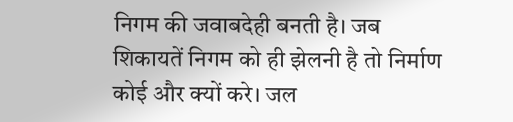निगम की जवाबदेही बनती है। जब शिकायतें निगम को ही झेलनी है तो निर्माण कोई और क्यों करे। जल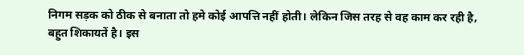निगम सड़क को ठीक से बनाता तो हमे कोई आपत्ति नहीं होती। लेकिन जिस तरह से वह काम कर रही है, बहुत शिकायतें है। इस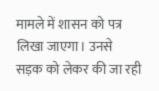मामले में शासन को पत्र लिखा जाएगा। उनसे सड़क को लेकर की जा रही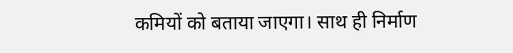कमियों को बताया जाएगा। साथ ही निर्माण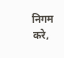निगम करे,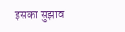इसका सुझाव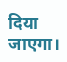दिया जाएगा।